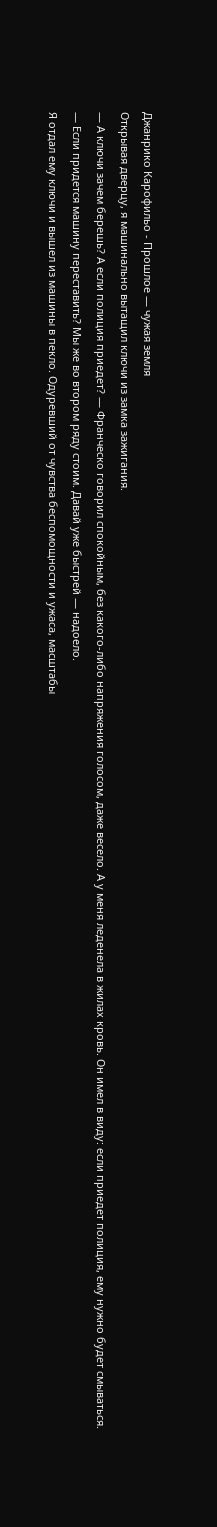Джанрико Карофильо - Прошлое — чужая земля
Открывая дверцу, я машинально вытащил ключи из замка зажигания.
— А ключи зачем берешь? А если полиция приедет? — Франческо говорил спокойным, без какого-либо напряжения голосом, даже весело. А у меня леденела в жилах кровь. Он имел в виду: если приедет полиция, ему нужно будет смываться.
— Если придется машину переставить? Мы же во втором ряду стоим. Давай уже быстрей — надоело.
Я отдал ему ключи и вышел из машины в пекло. Одуревший от чувства беспомощности и ужаса, масштабы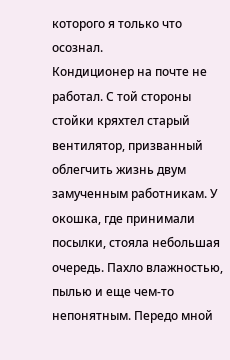которого я только что осознал.
Кондиционер на почте не работал. С той стороны стойки кряхтел старый вентилятор, призванный облегчить жизнь двум замученным работникам. У окошка, где принимали посылки, стояла небольшая очередь. Пахло влажностью, пылью и еще чем-то непонятным. Передо мной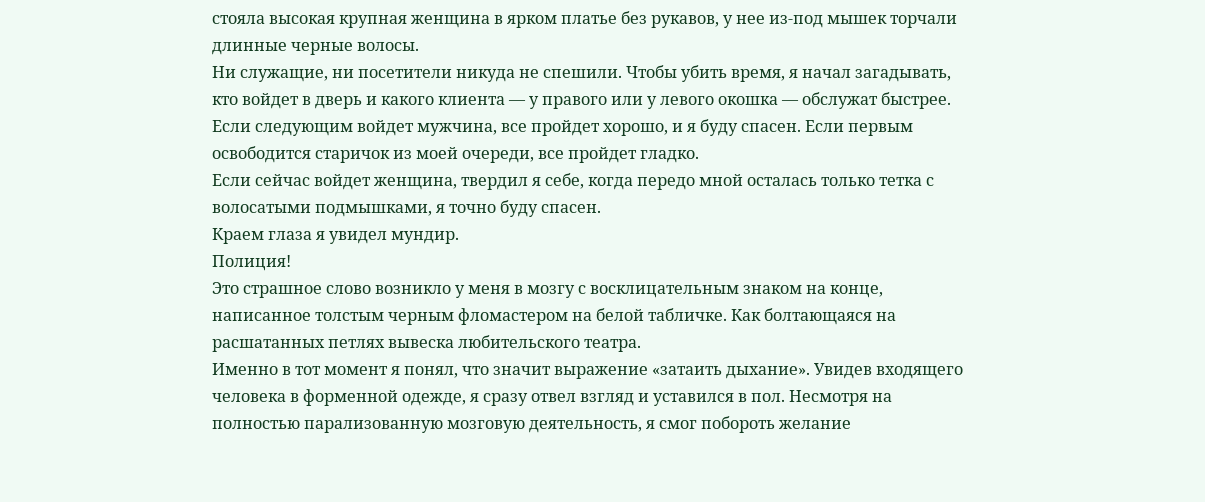стояла высокая крупная женщина в ярком платье без рукавов, у нее из-под мышек торчали длинные черные волосы.
Ни служащие, ни посетители никуда не спешили. Чтобы убить время, я начал загадывать, кто войдет в дверь и какого клиента — у правого или у левого окошка — обслужат быстрее.
Если следующим войдет мужчина, все пройдет хорошо, и я буду спасен. Если первым освободится старичок из моей очереди, все пройдет гладко.
Если сейчас войдет женщина, твердил я себе, когда передо мной осталась только тетка с волосатыми подмышками, я точно буду спасен.
Краем глаза я увидел мундир.
Полиция!
Это страшное слово возникло у меня в мозгу с восклицательным знаком на конце, написанное толстым черным фломастером на белой табличке. Как болтающаяся на расшатанных петлях вывеска любительского театра.
Именно в тот момент я понял, что значит выражение «затаить дыхание». Увидев входящего человека в форменной одежде, я сразу отвел взгляд и уставился в пол. Несмотря на полностью парализованную мозговую деятельность, я смог побороть желание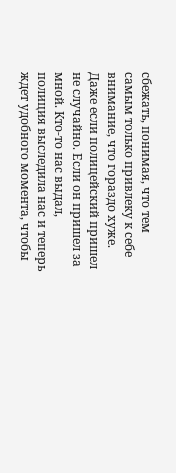сбежать, понимая, что тем самым только привлеку к себе внимание, что гораздо хуже. Даже если полицейский пришел не случайно. Если он пришел за мной. Кто-то нас выдал, полиция выследила нас и теперь ждет удобного момента, чтобы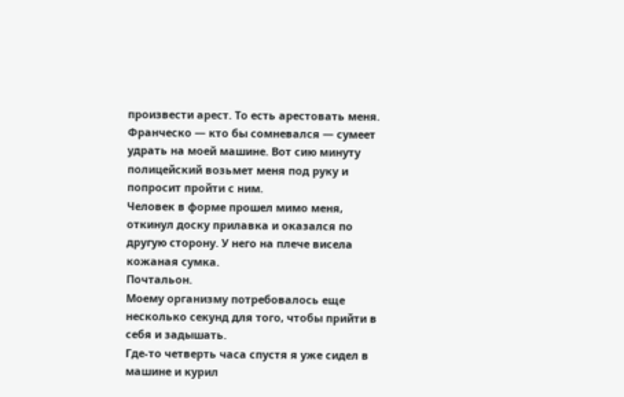произвести арест. То есть арестовать меня. Франческо — кто бы сомневался — сумеет удрать на моей машине. Вот сию минуту полицейский возьмет меня под руку и попросит пройти с ним.
Человек в форме прошел мимо меня, откинул доску прилавка и оказался по другую сторону. У него на плече висела кожаная сумка.
Почтальон.
Моему организму потребовалось еще несколько секунд для того, чтобы прийти в себя и задышать.
Где-то четверть часа спустя я уже сидел в машине и курил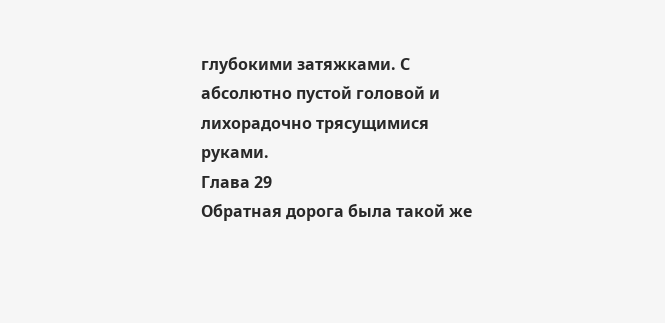глубокими затяжками. С абсолютно пустой головой и лихорадочно трясущимися руками.
Глава 29
Обратная дорога была такой же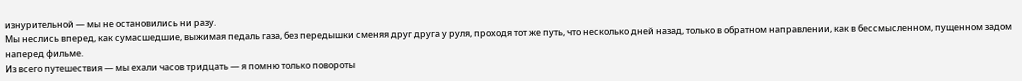изнурительной — мы не остановились ни разу.
Мы неслись вперед, как сумасшедшие, выжимая педаль газа, без передышки сменяя друг друга у руля, проходя тот же путь, что несколько дней назад, только в обратном направлении, как в бессмысленном, пущенном задом наперед фильме.
Из всего путешествия — мы ехали часов тридцать — я помню только повороты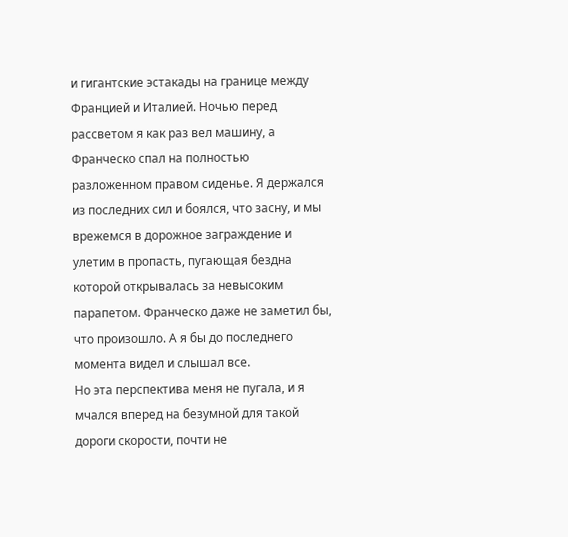и гигантские эстакады на границе между Францией и Италией. Ночью перед рассветом я как раз вел машину, а Франческо спал на полностью разложенном правом сиденье. Я держался из последних сил и боялся, что засну, и мы врежемся в дорожное заграждение и улетим в пропасть, пугающая бездна которой открывалась за невысоким парапетом. Франческо даже не заметил бы, что произошло. А я бы до последнего момента видел и слышал все.
Но эта перспектива меня не пугала, и я мчался вперед на безумной для такой дороги скорости, почти не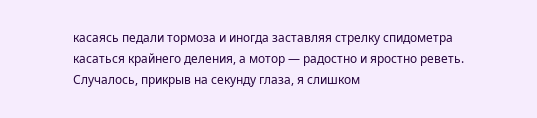касаясь педали тормоза и иногда заставляя стрелку спидометра касаться крайнего деления, а мотор — радостно и яростно реветь. Случалось, прикрыв на секунду глаза, я слишком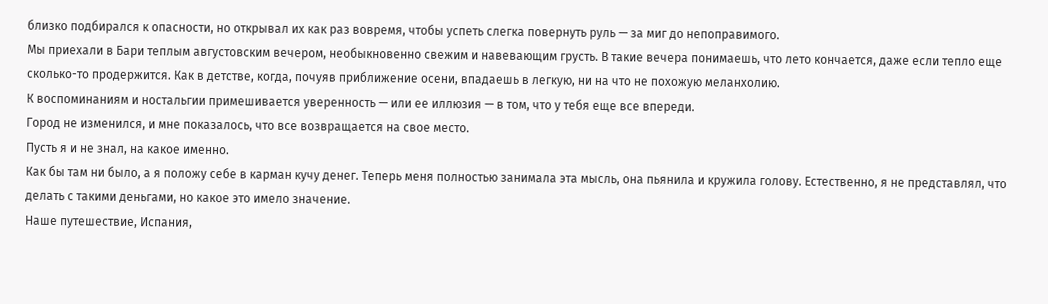близко подбирался к опасности, но открывал их как раз вовремя, чтобы успеть слегка повернуть руль — за миг до непоправимого.
Мы приехали в Бари теплым августовским вечером, необыкновенно свежим и навевающим грусть. В такие вечера понимаешь, что лето кончается, даже если тепло еще сколько-то продержится. Как в детстве, когда, почуяв приближение осени, впадаешь в легкую, ни на что не похожую меланхолию.
К воспоминаниям и ностальгии примешивается уверенность — или ее иллюзия — в том, что у тебя еще все впереди.
Город не изменился, и мне показалось, что все возвращается на свое место.
Пусть я и не знал, на какое именно.
Как бы там ни было, а я положу себе в карман кучу денег. Теперь меня полностью занимала эта мысль, она пьянила и кружила голову. Естественно, я не представлял, что делать с такими деньгами, но какое это имело значение.
Наше путешествие, Испания,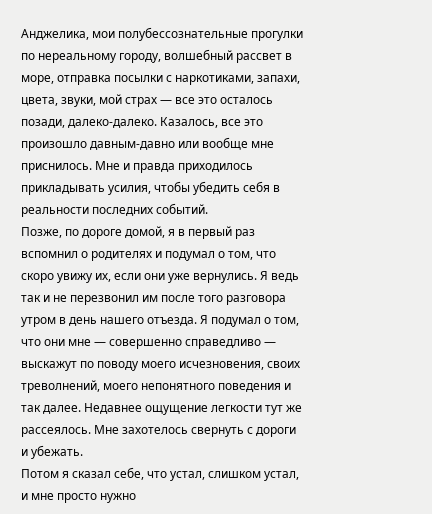Анджелика, мои полубессознательные прогулки по нереальному городу, волшебный рассвет в море, отправка посылки с наркотиками, запахи, цвета, звуки, мой страх — все это осталось позади, далеко-далеко. Казалось, все это произошло давным-давно или вообще мне приснилось. Мне и правда приходилось прикладывать усилия, чтобы убедить себя в реальности последних событий.
Позже, по дороге домой, я в первый раз вспомнил о родителях и подумал о том, что скоро увижу их, если они уже вернулись. Я ведь так и не перезвонил им после того разговора утром в день нашего отъезда. Я подумал о том, что они мне — совершенно справедливо — выскажут по поводу моего исчезновения, своих треволнений, моего непонятного поведения и так далее. Недавнее ощущение легкости тут же рассеялось. Мне захотелось свернуть с дороги и убежать.
Потом я сказал себе, что устал, слишком устал, и мне просто нужно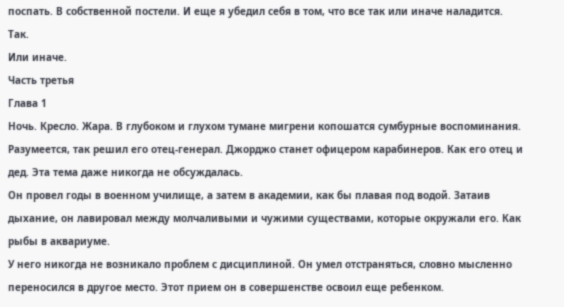поспать. В собственной постели. И еще я убедил себя в том, что все так или иначе наладится.
Так.
Или иначе.
Часть третья
Глава 1
Ночь. Кресло. Жара. В глубоком и глухом тумане мигрени копошатся сумбурные воспоминания.
Разумеется, так решил его отец-генерал. Джорджо станет офицером карабинеров. Как его отец и дед. Эта тема даже никогда не обсуждалась.
Он провел годы в военном училище, а затем в академии, как бы плавая под водой. Затаив дыхание, он лавировал между молчаливыми и чужими существами, которые окружали его. Как рыбы в аквариуме.
У него никогда не возникало проблем с дисциплиной. Он умел отстраняться, словно мысленно переносился в другое место. Этот прием он в совершенстве освоил еще ребенком.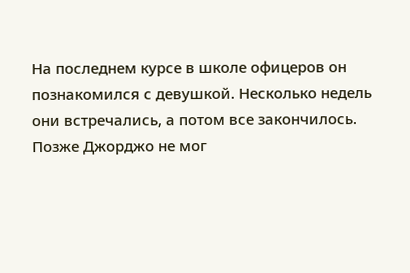На последнем курсе в школе офицеров он познакомился с девушкой. Несколько недель они встречались, а потом все закончилось. Позже Джорджо не мог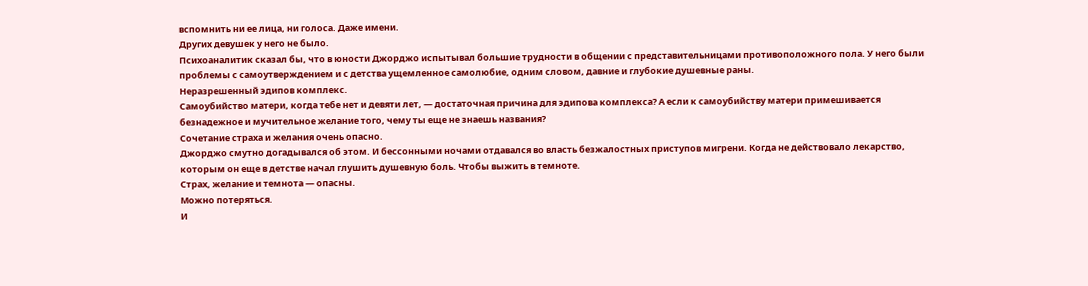вспомнить ни ее лица, ни голоса. Даже имени.
Других девушек у него не было.
Психоаналитик сказал бы, что в юности Джорджо испытывал большие трудности в общении с представительницами противоположного пола. У него были проблемы с самоутверждением и с детства ущемленное самолюбие, одним словом, давние и глубокие душевные раны.
Неразрешенный эдипов комплекс.
Самоубийство матери, когда тебе нет и девяти лет, — достаточная причина для эдипова комплекса? А если к самоубийству матери примешивается безнадежное и мучительное желание того, чему ты еще не знаешь названия?
Сочетание страха и желания очень опасно.
Джорджо смутно догадывался об этом. И бессонными ночами отдавался во власть безжалостных приступов мигрени. Когда не действовало лекарство, которым он еще в детстве начал глушить душевную боль. Чтобы выжить в темноте.
Страх, желание и темнота — опасны.
Можно потеряться.
И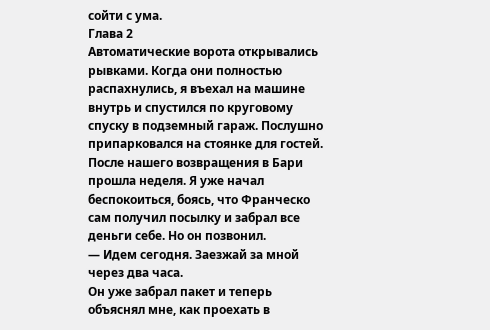сойти с ума.
Глава 2
Автоматические ворота открывались рывками. Когда они полностью распахнулись, я въехал на машине внутрь и спустился по круговому спуску в подземный гараж. Послушно припарковался на стоянке для гостей.
После нашего возвращения в Бари прошла неделя. Я уже начал беспокоиться, боясь, что Франческо сам получил посылку и забрал все деньги себе. Но он позвонил.
— Идем сегодня. Заезжай за мной через два часа.
Он уже забрал пакет и теперь объяснял мне, как проехать в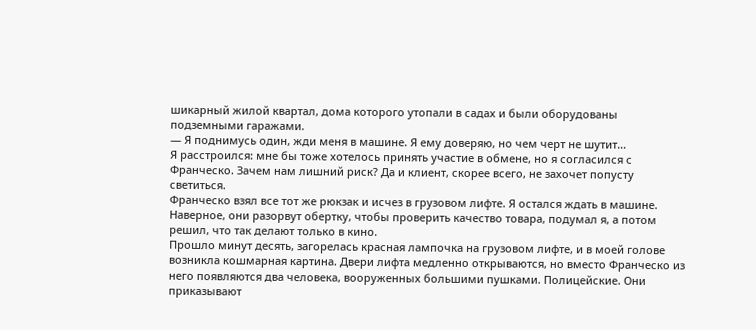шикарный жилой квартал, дома которого утопали в садах и были оборудованы подземными гаражами.
— Я поднимусь один, жди меня в машине. Я ему доверяю, но чем черт не шутит…
Я расстроился: мне бы тоже хотелось принять участие в обмене, но я согласился с Франческо. Зачем нам лишний риск? Да и клиент, скорее всего, не захочет попусту светиться.
Франческо взял все тот же рюкзак и исчез в грузовом лифте. Я остался ждать в машине. Наверное, они разорвут обертку, чтобы проверить качество товара, подумал я, а потом решил, что так делают только в кино.
Прошло минут десять, загорелась красная лампочка на грузовом лифте, и в моей голове возникла кошмарная картина. Двери лифта медленно открываются, но вместо Франческо из него появляются два человека, вооруженных большими пушками. Полицейские. Они приказывают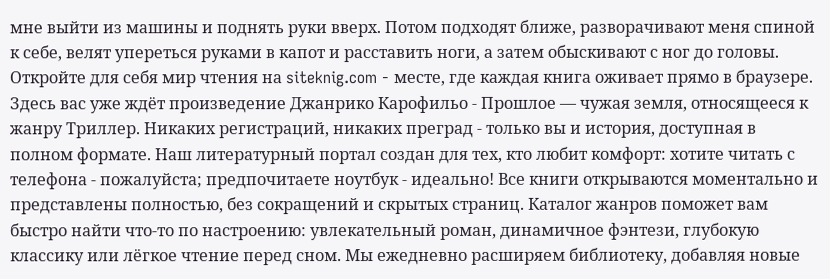мне выйти из машины и поднять руки вверх. Потом подходят ближе, разворачивают меня спиной к себе, велят упереться руками в капот и расставить ноги, а затем обыскивают с ног до головы.
Откройте для себя мир чтения на siteknig.com - месте, где каждая книга оживает прямо в браузере. Здесь вас уже ждёт произведение Джанрико Карофильо - Прошлое — чужая земля, относящееся к жанру Триллер. Никаких регистраций, никаких преград - только вы и история, доступная в полном формате. Наш литературный портал создан для тех, кто любит комфорт: хотите читать с телефона - пожалуйста; предпочитаете ноутбук - идеально! Все книги открываются моментально и представлены полностью, без сокращений и скрытых страниц. Каталог жанров поможет вам быстро найти что-то по настроению: увлекательный роман, динамичное фэнтези, глубокую классику или лёгкое чтение перед сном. Мы ежедневно расширяем библиотеку, добавляя новые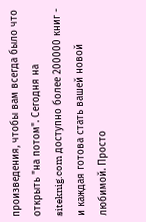произведения, чтобы вам всегда было что открыть "на потом". Сегодня на siteknig.com доступно более 200000 книг - и каждая готова стать вашей новой любимой. Просто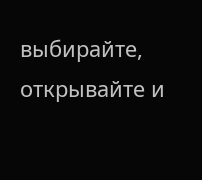выбирайте, открывайте и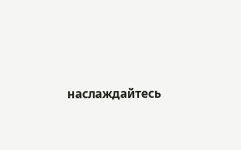наслаждайтесь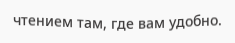чтением там, где вам удобно.